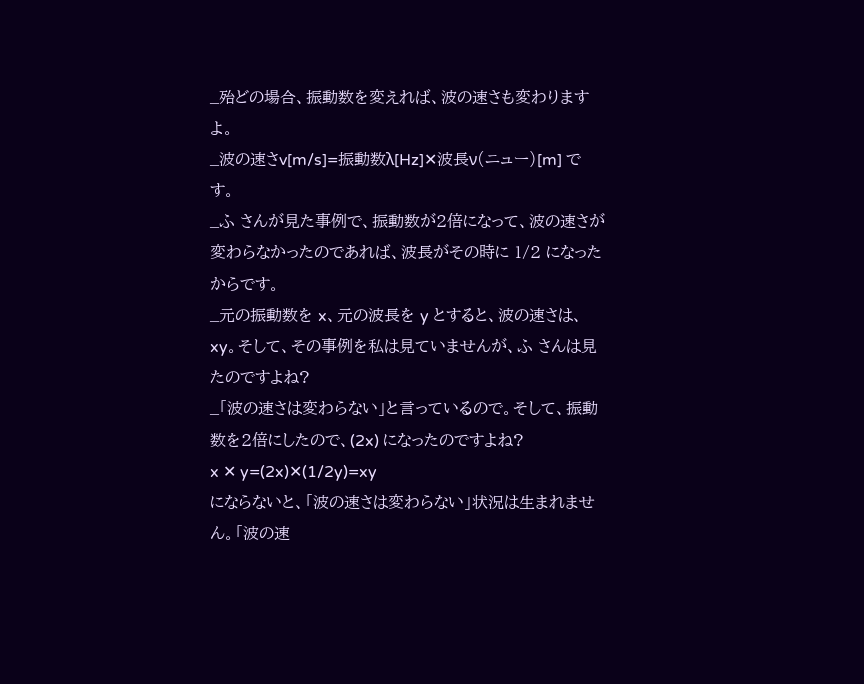_殆どの場合、振動数を変えれば、波の速さも変わりますよ。
_波の速さv[m/s]=振動数λ[Hz]✕波長ν(ニュー)[m] です。
_ふ さんが見た事例で、振動数が2倍になって、波の速さが変わらなかったのであれば、波長がその時に 1/2 になったからです。
_元の振動数を x、元の波長を y とすると、波の速さは、xy。そして、その事例を私は見ていませんが、ふ さんは見たのですよね?
_「波の速さは変わらない」と言っているので。そして、振動数を2倍にしたので、(2x) になったのですよね?
x ✕ y=(2x)✕(1/2y)=xy
にならないと、「波の速さは変わらない」状況は生まれません。「波の速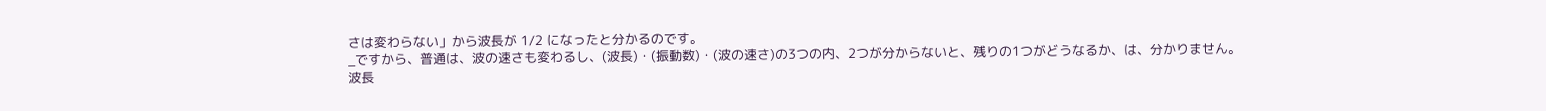さは変わらない」から波長が 1/2 になったと分かるのです。
_ですから、普通は、波の速さも変わるし、(波長)・(振動数)・(波の速さ)の3つの内、2つが分からないと、残りの1つがどうなるか、は、分かりません。
波長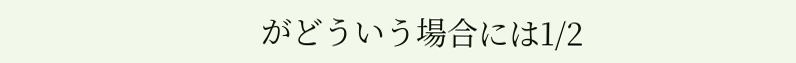がどういう場合には1/2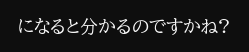になると分かるのですかね?